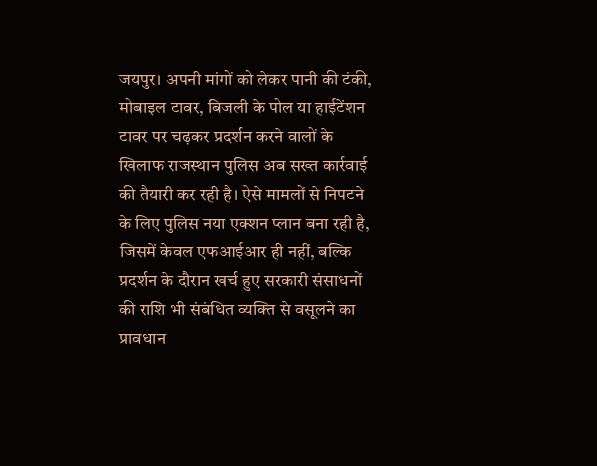जयपुर। अपनी मांगों को लेकर पानी की टंकी, मोबाइल टावर, बिजली के पोल या हाईटेंशन टावर पर चढ़कर प्रदर्शन करने वालों के खिलाफ राजस्थान पुलिस अब सख्त कार्रवाई की तैयारी कर रही है। ऐसे मामलों से निपटने के लिए पुलिस नया एक्शन प्लान बना रही है, जिसमें केवल एफआईआर ही नहीं, बल्कि प्रदर्शन के दौरान खर्च हुए सरकारी संसाधनों की राशि भी संबंधित व्यक्ति से वसूलने का प्रावधान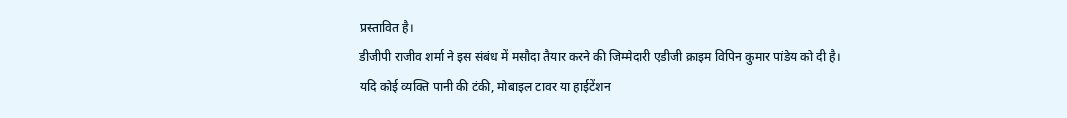प्रस्तावित है।
डीजीपी राजीव शर्मा ने इस संबंध में मसौदा तैयार करने की जिम्मेदारी एडीजी क्राइम विपिन कुमार पांडेय को दी है।
यदि कोई व्यक्ति पानी की टंकी, मोबाइल टावर या हाईटेंशन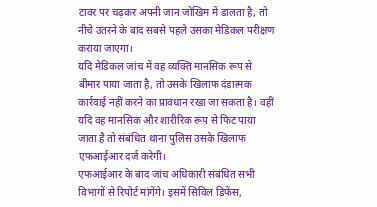टावर पर चढ़कर अपनी जान जोखिम में डालता है, तो नीचे उतरने के बाद सबसे पहले उसका मेडिकल परीक्षण कराया जाएगा।
यदि मेडिकल जांच में वह व्यक्ति मानसिक रूप से बीमार पाया जाता है, तो उसके खिलाफ दंडात्मक कार्रवाई नहीं करने का प्रावधान रखा जा सकता है। वहीं यदि वह मानसिक और शारीरिक रूप से फिट पाया जाता है तो संबंधित थाना पुलिस उसके खिलाफ एफआईआर दर्ज करेगी।
एफआईआर के बाद जांच अधिकारी संबंधित सभी विभागों से रिपोर्ट मांगेंगे। इसमें सिविल डिफेंस,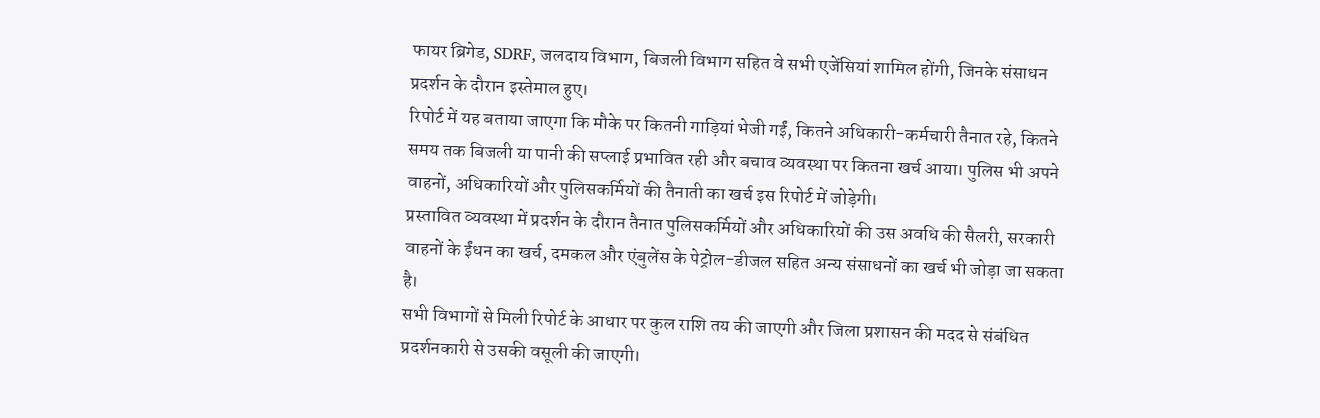फायर ब्रिगेड, SDRF, जलदाय विभाग, बिजली विभाग सहित वे सभी एजेंसियां शामिल होंगी, जिनके संसाधन प्रदर्शन के दौरान इस्तेमाल हुए।
रिपोर्ट में यह बताया जाएगा कि मौके पर कितनी गाड़ियां भेजी गईं, कितने अधिकारी-कर्मचारी तैनात रहे, कितने समय तक बिजली या पानी की सप्लाई प्रभावित रही और बचाव व्यवस्था पर कितना खर्च आया। पुलिस भी अपने वाहनों, अधिकारियों और पुलिसकर्मियों की तैनाती का खर्च इस रिपोर्ट में जोड़ेगी।
प्रस्तावित व्यवस्था में प्रदर्शन के दौरान तैनात पुलिसकर्मियों और अधिकारियों की उस अवधि की सैलरी, सरकारी वाहनों के ईंधन का खर्च, दमकल और एंबुलेंस के पेट्रोल-डीजल सहित अन्य संसाधनों का खर्च भी जोड़ा जा सकता है।
सभी विभागों से मिली रिपोर्ट के आधार पर कुल राशि तय की जाएगी और जिला प्रशासन की मदद से संबंधित प्रदर्शनकारी से उसकी वसूली की जाएगी।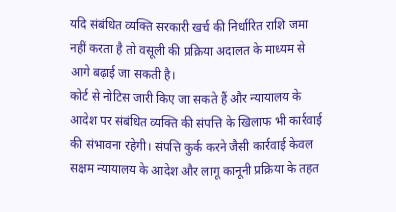यदि संबंधित व्यक्ति सरकारी खर्च की निर्धारित राशि जमा नहीं करता है तो वसूली की प्रक्रिया अदालत के माध्यम से आगे बढ़ाई जा सकती है।
कोर्ट से नोटिस जारी किए जा सकते हैं और न्यायालय के आदेश पर संबंधित व्यक्ति की संपत्ति के खिलाफ भी कार्रवाई की संभावना रहेगी। संपत्ति कुर्क करने जैसी कार्रवाई केवल सक्षम न्यायालय के आदेश और लागू कानूनी प्रक्रिया के तहत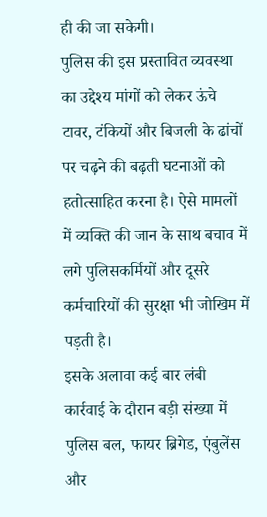ही की जा सकेगी।
पुलिस की इस प्रस्तावित व्यवस्था का उद्देश्य मांगों को लेकर ऊंचे टावर, टंकियों और बिजली के ढांचों पर चढ़ने की बढ़ती घटनाओं को हतोत्साहित करना है। ऐसे मामलों में व्यक्ति की जान के साथ बचाव में लगे पुलिसकर्मियों और दूसरे कर्मचारियों की सुरक्षा भी जोखिम में पड़ती है।
इसके अलावा कई बार लंबी कार्रवाई के दौरान बड़ी संख्या में पुलिस बल, फायर ब्रिगेड, एंबुलेंस और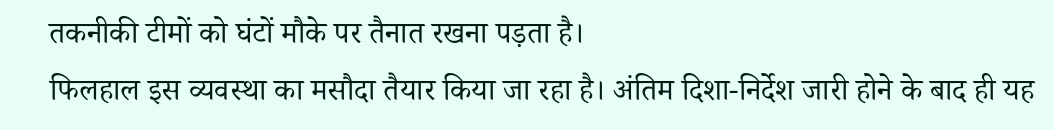तकनीकी टीमों को घंटों मौके पर तैनात रखना पड़ता है।
फिलहाल इस व्यवस्था का मसौदा तैयार किया जा रहा है। अंतिम दिशा-निर्देश जारी होने के बाद ही यह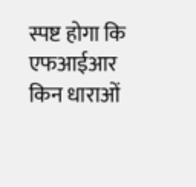स्पष्ट होगा कि एफआईआर किन धाराओं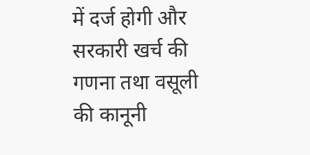में दर्ज होगी और सरकारी खर्च की गणना तथा वसूली की कानूनी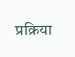प्रक्रिया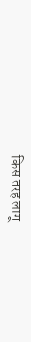किस तरह लागू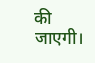की जाएगी।